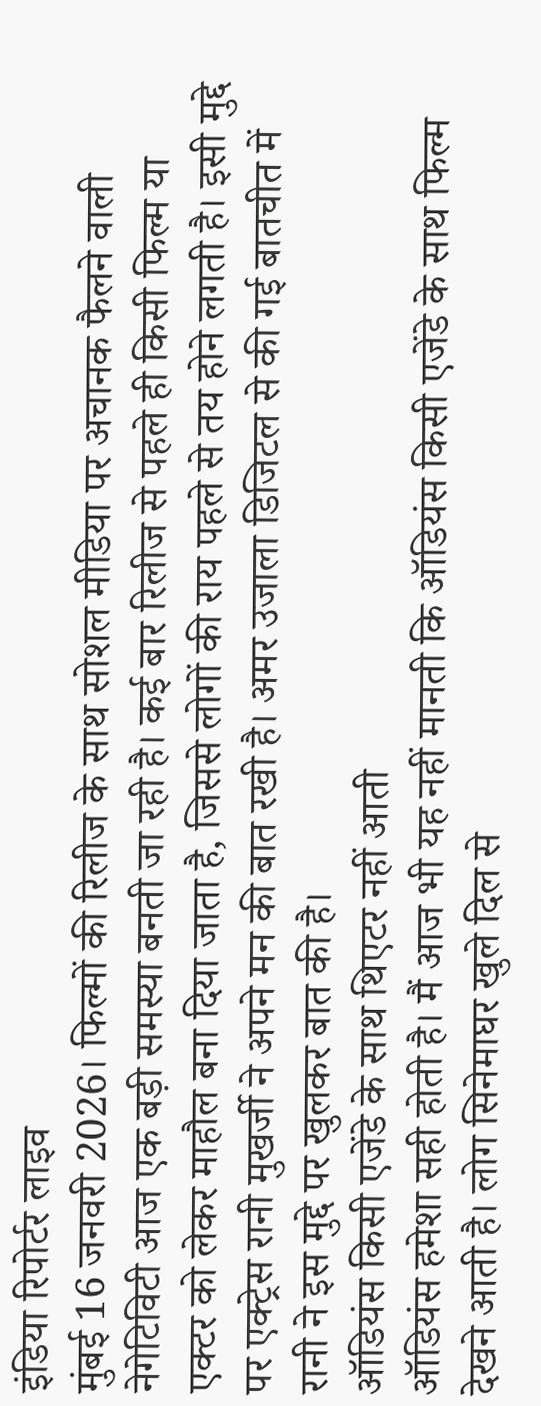इंडिया रिपोर्टर लाइव
मुंबई 16 जनवरी 2026। फिल्मों की रिलीज के साथ सोशल मीडिया पर अचानक फैलने वाली नेगेटिविटी आज एक बड़ी समस्या बनती जा रही है। कई बार रिलीज से पहले ही किसी फिल्म या एक्टर को लेकर माहौल बना दिया जाता है, जिससे लोगों की राय पहले से तय होने लगती है। इसी मुद्दे पर एक्ट्रेस रानी मुखर्जी ने अपने मन की बात रखी है। अमर उजाला डिजिटल से की गई बातचीत में रानी ने इस मुद्दे पर खुलकर बात की है।
ऑडियंस किसी एजेंडे के साथ थिएटर नहीं आती
ऑडियंस हमेशा सही होती है। मैं आज भी यह नहीं मानती कि ऑडियंस किसी एजेंडे के साथ फिल्म देखने आती है। लोग सिनेमाघर खुले दिल से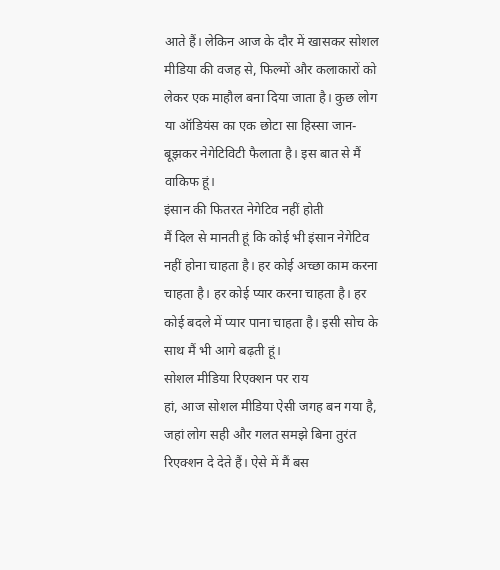आते हैं। लेकिन आज के दौर में खासकर सोशल मीडिया की वजह से, फिल्मों और कलाकारों को लेकर एक माहौल बना दिया जाता है। कुछ लोग या ऑडियंस का एक छोटा सा हिस्सा जान-बूझकर नेगेटिविटी फैलाता है। इस बात से मैं वाकिफ हूं।
इंसान की फितरत नेगेटिव नहीं होती
मैं दिल से मानती हूं कि कोई भी इंसान नेगेटिव नहीं होना चाहता है। हर कोई अच्छा काम करना चाहता है। हर कोई प्यार करना चाहता है। हर कोई बदले में प्यार पाना चाहता है। इसी सोच के साथ मैं भी आगे बढ़ती हूं।
सोशल मीडिया रिएक्शन पर राय
हां, आज सोशल मीडिया ऐसी जगह बन गया है, जहां लोग सही और गलत समझे बिना तुरंत रिएक्शन दे देते हैं। ऐसे में मैं बस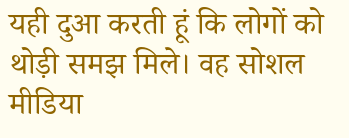यही दुआ करती हूं कि लोगों को थोड़ी समझ मिले। वह सोशल मीडिया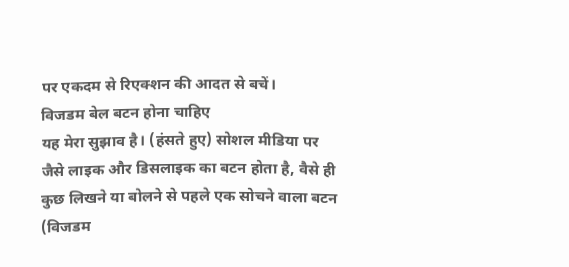पर एकदम से रिएक्शन की आदत से बचें।
विजडम बेल बटन होना चाहिए
यह मेरा सुझाव है। (हंसते हुए) सोशल मीडिया पर जैसे लाइक और डिसलाइक का बटन होता है, वैसे ही कुछ लिखने या बोलने से पहले एक सोचने वाला बटन (विजडम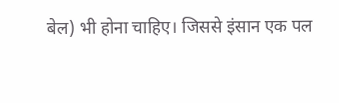बेल) भी होना चाहिए। जिससे इंसान एक पल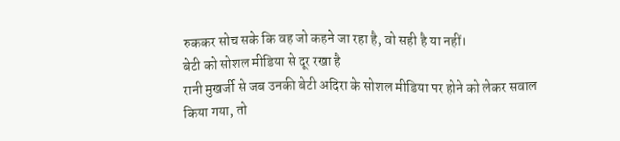रुककर सोच सके कि वह जो कहने जा रहा है, वो सही है या नहीं।
बेटी को सोशल मीडिया से दूर रखा है
रानी मुखर्जी से जब उनकी बेटी अदिरा के सोशल मीडिया पर होने को लेकर सवाल किया गया, तो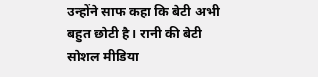उन्होंने साफ कहा कि बेटी अभी बहुत छोटी है। रानी की बेटी सोशल मीडिया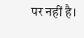पर नहीं है।